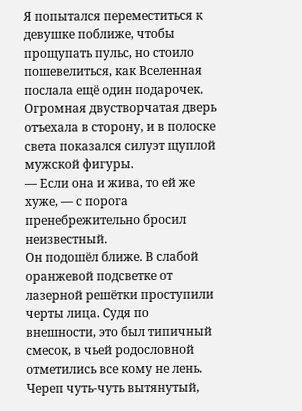Я попытался переместиться к девушке поближе, чтобы прощупать пульс, но стоило пошевелиться, как Вселенная послала ещё один подарочек. Огромная двустворчатая дверь отъехала в сторону, и в полоске света показался силуэт щуплой мужской фигуры.
— Если она и жива, то ей же хуже, — с порога пренебрежительно бросил неизвестный.
Он подошёл ближе. В слабой оранжевой подсветке от лазерной решётки проступили черты лица. Судя по внешности, это был типичный смесок, в чьей родословной отметились все кому не лень. Череп чуть-чуть вытянутый,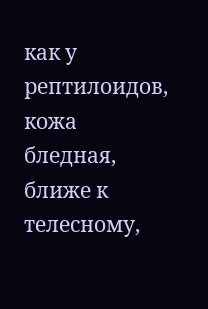как у рептилоидов, кожа бледная, ближе к телесному,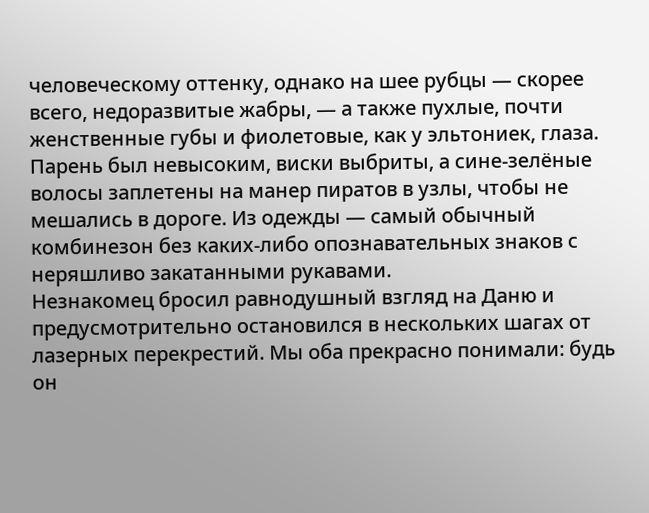человеческому оттенку, однако на шее рубцы — скорее всего, недоразвитые жабры, — а также пухлые, почти женственные губы и фиолетовые, как у эльтониек, глаза. Парень был невысоким, виски выбриты, а сине-зелёные волосы заплетены на манер пиратов в узлы, чтобы не мешались в дороге. Из одежды — самый обычный комбинезон без каких-либо опознавательных знаков с неряшливо закатанными рукавами.
Незнакомец бросил равнодушный взгляд на Даню и предусмотрительно остановился в нескольких шагах от лазерных перекрестий. Мы оба прекрасно понимали: будь он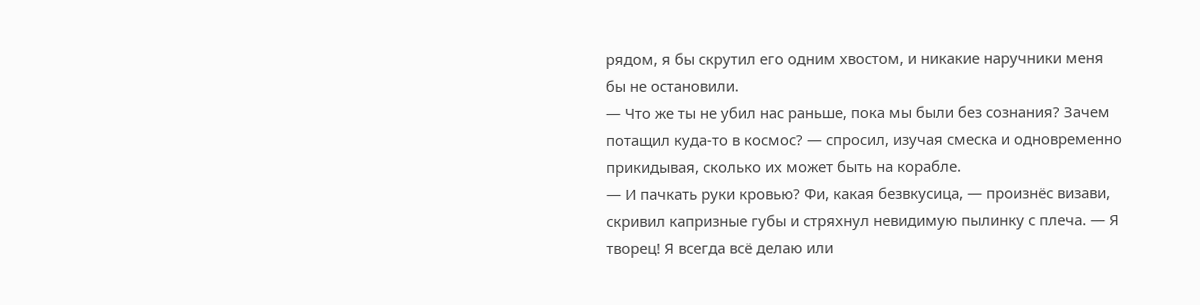рядом, я бы скрутил его одним хвостом, и никакие наручники меня бы не остановили.
— Что же ты не убил нас раньше, пока мы были без сознания? Зачем потащил куда-то в космос? — спросил, изучая смеска и одновременно прикидывая, сколько их может быть на корабле.
— И пачкать руки кровью? Фи, какая безвкусица, — произнёс визави, скривил капризные губы и стряхнул невидимую пылинку с плеча. — Я творец! Я всегда всё делаю или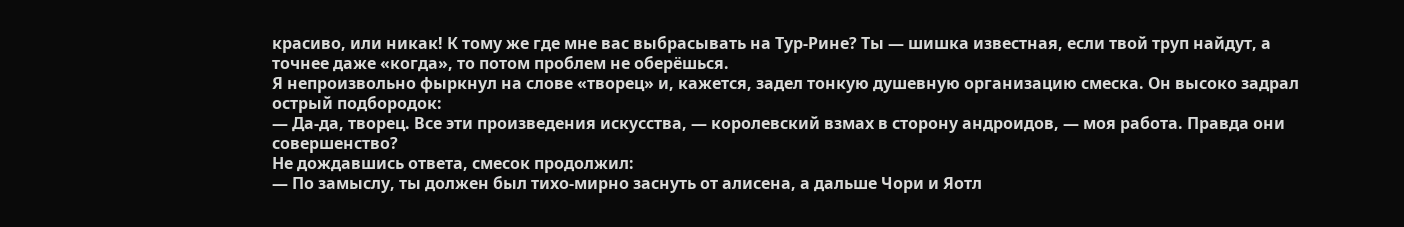красиво, или никак! К тому же где мне вас выбрасывать на Тур-Рине? Ты — шишка известная, если твой труп найдут, а точнее даже «когда», то потом проблем не оберёшься.
Я непроизвольно фыркнул на слове «творец» и, кажется, задел тонкую душевную организацию смеска. Он высоко задрал острый подбородок:
— Да-да, творец. Все эти произведения искусства, — королевский взмах в сторону андроидов, — моя работа. Правда они совершенство?
Не дождавшись ответа, смесок продолжил:
— По замыслу, ты должен был тихо-мирно заснуть от алисена, а дальше Чори и Яотл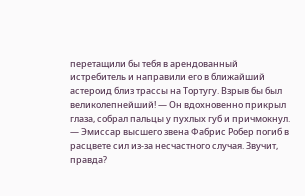перетащили бы тебя в арендованный истребитель и направили его в ближайший астероид близ трассы на Тортугу. Взрыв бы был великолепнейший! — Он вдохновенно прикрыл глаза, собрал пальцы у пухлых губ и причмокнул. — Эмиссар высшего звена Фабрис Робер погиб в расцвете сил из-за несчастного случая. Звучит, правда?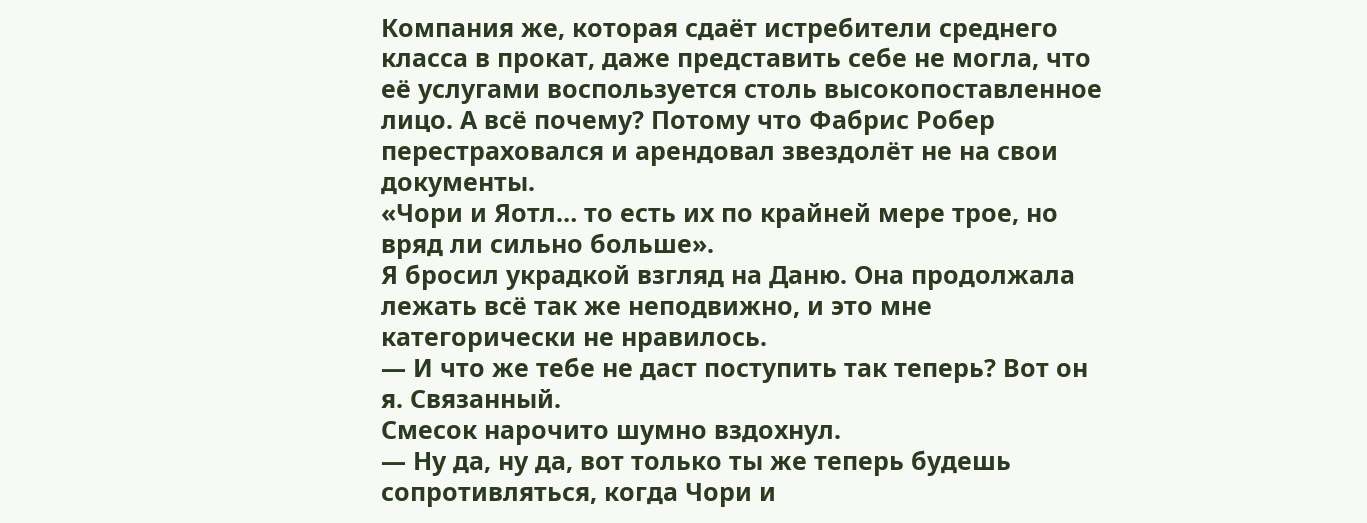Компания же, которая сдаёт истребители среднего класса в прокат, даже представить себе не могла, что её услугами воспользуется столь высокопоставленное лицо. А всё почему? Потому что Фабрис Робер перестраховался и арендовал звездолёт не на свои документы.
«Чори и Яотл… то есть их по крайней мере трое, но вряд ли сильно больше».
Я бросил украдкой взгляд на Даню. Она продолжала лежать всё так же неподвижно, и это мне категорически не нравилось.
— И что же тебе не даст поступить так теперь? Вот он я. Связанный.
Смесок нарочито шумно вздохнул.
— Ну да, ну да, вот только ты же теперь будешь сопротивляться, когда Чори и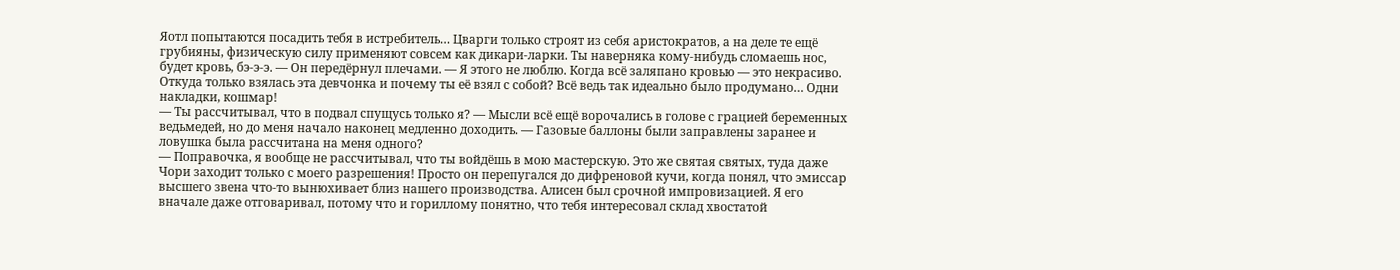Яотл попытаются посадить тебя в истребитель… Цварги только строят из себя аристократов, а на деле те ещё грубияны, физическую силу применяют совсем как дикари-ларки. Ты наверняка кому-нибудь сломаешь нос, будет кровь, бэ-э-э. — Он передёрнул плечами. — Я этого не люблю. Когда всё заляпано кровью — это некрасиво. Откуда только взялась эта девчонка и почему ты её взял с собой? Всё ведь так идеально было продумано… Одни накладки, кошмар!
— Ты рассчитывал, что в подвал спущусь только я? — Мысли всё ещё ворочались в голове с грацией беременных ведьмедей, но до меня начало наконец медленно доходить. — Газовые баллоны были заправлены заранее и ловушка была рассчитана на меня одного?
— Поправочка, я вообще не рассчитывал, что ты войдёшь в мою мастерскую. Это же святая святых, туда даже Чори заходит только с моего разрешения! Просто он перепугался до дифреновой кучи, когда понял, что эмиссар высшего звена что-то вынюхивает близ нашего производства. Алисен был срочной импровизацией. Я его вначале даже отговаривал, потому что и гориллому понятно, что тебя интересовал склад хвостатой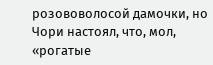розововолосой дамочки, но Чори настоял, что, мол, «рогатые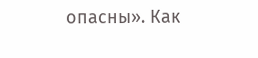опасны». Как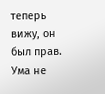теперь вижу, он был прав. Ума не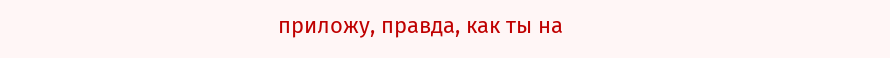приложу, правда, как ты на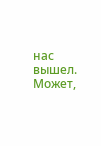нас вышел. Может,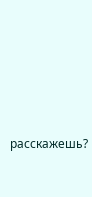расскажешь?